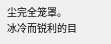尘完全笼罩。
冰冷而锐利的目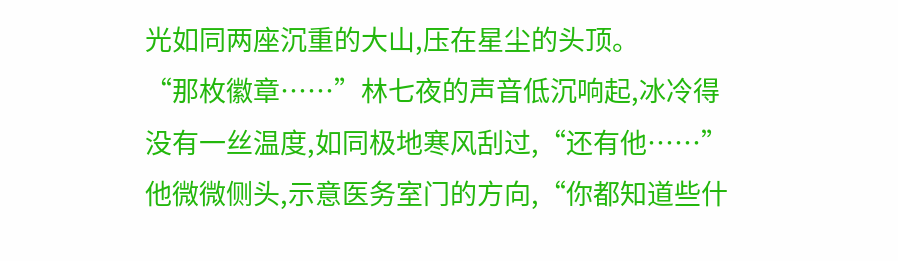光如同两座沉重的大山,压在星尘的头顶。
“那枚徽章……”林七夜的声音低沉响起,冰冷得没有一丝温度,如同极地寒风刮过,“还有他……”他微微侧头,示意医务室门的方向,“你都知道些什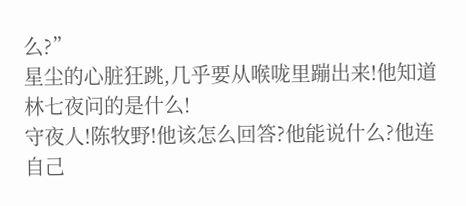么?”
星尘的心脏狂跳,几乎要从喉咙里蹦出来!他知道林七夜问的是什么!
守夜人!陈牧野!他该怎么回答?他能说什么?他连自己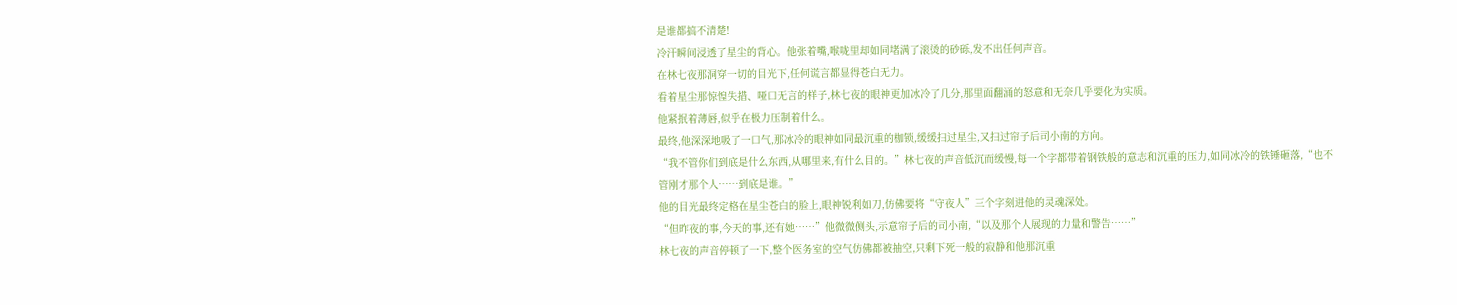是谁都搞不清楚!
冷汗瞬间浸透了星尘的背心。他张着嘴,喉咙里却如同堵满了滚烫的砂砾,发不出任何声音。
在林七夜那洞穿一切的目光下,任何谎言都显得苍白无力。
看着星尘那惊惶失措、哑口无言的样子,林七夜的眼神更加冰冷了几分,那里面翻涌的怒意和无奈几乎要化为实质。
他紧抿着薄唇,似乎在极力压制着什么。
最终,他深深地吸了一口气,那冰冷的眼神如同最沉重的枷锁,缓缓扫过星尘,又扫过帘子后司小南的方向。
“我不管你们到底是什么东西,从哪里来,有什么目的。”林七夜的声音低沉而缓慢,每一个字都带着钢铁般的意志和沉重的压力,如同冰冷的铁锤砸落,“也不管刚才那个人……到底是谁。”
他的目光最终定格在星尘苍白的脸上,眼神锐利如刀,仿佛要将“守夜人”三个字刻进他的灵魂深处。
“但昨夜的事,今天的事,还有她……”他微微侧头,示意帘子后的司小南,“以及那个人展现的力量和警告……”
林七夜的声音停顿了一下,整个医务室的空气仿佛都被抽空,只剩下死一般的寂静和他那沉重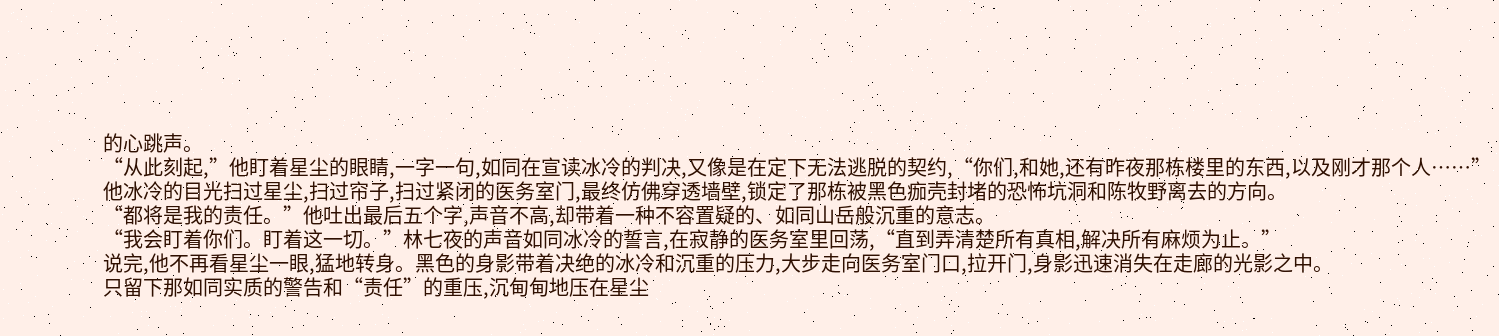的心跳声。
“从此刻起,”他盯着星尘的眼睛,一字一句,如同在宣读冰冷的判决,又像是在定下无法逃脱的契约,“你们,和她,还有昨夜那栋楼里的东西,以及刚才那个人……”
他冰冷的目光扫过星尘,扫过帘子,扫过紧闭的医务室门,最终仿佛穿透墙壁,锁定了那栋被黑色痂壳封堵的恐怖坑洞和陈牧野离去的方向。
“都将是我的责任。”他吐出最后五个字,声音不高,却带着一种不容置疑的、如同山岳般沉重的意志。
“我会盯着你们。盯着这一切。”林七夜的声音如同冰冷的誓言,在寂静的医务室里回荡,“直到弄清楚所有真相,解决所有麻烦为止。”
说完,他不再看星尘一眼,猛地转身。黑色的身影带着决绝的冰冷和沉重的压力,大步走向医务室门口,拉开门,身影迅速消失在走廊的光影之中。
只留下那如同实质的警告和“责任”的重压,沉甸甸地压在星尘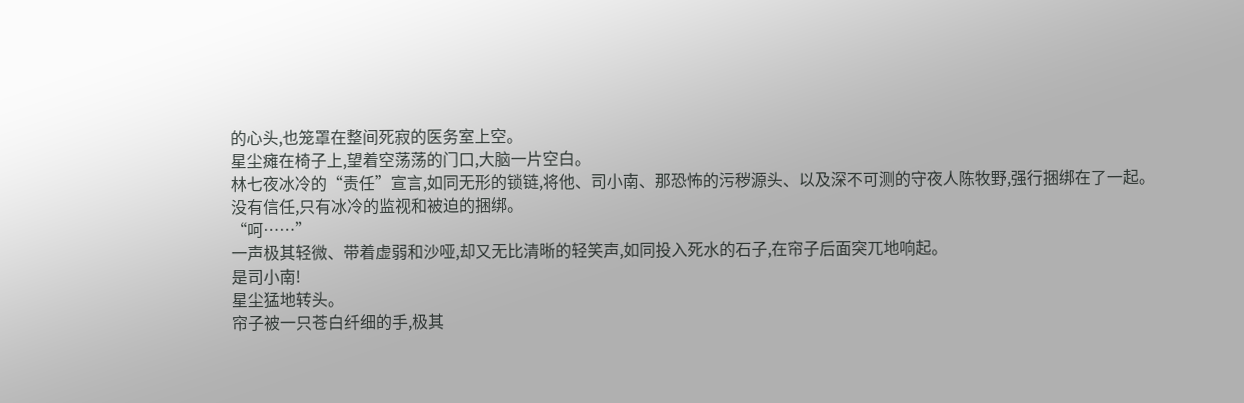的心头,也笼罩在整间死寂的医务室上空。
星尘瘫在椅子上,望着空荡荡的门口,大脑一片空白。
林七夜冰冷的“责任”宣言,如同无形的锁链,将他、司小南、那恐怖的污秽源头、以及深不可测的守夜人陈牧野,强行捆绑在了一起。
没有信任,只有冰冷的监视和被迫的捆绑。
“呵……”
一声极其轻微、带着虚弱和沙哑,却又无比清晰的轻笑声,如同投入死水的石子,在帘子后面突兀地响起。
是司小南!
星尘猛地转头。
帘子被一只苍白纤细的手,极其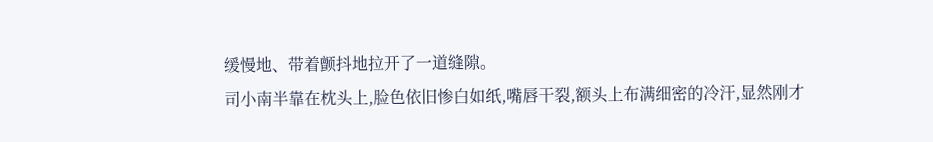缓慢地、带着颤抖地拉开了一道缝隙。
司小南半靠在枕头上,脸色依旧惨白如纸,嘴唇干裂,额头上布满细密的冷汗,显然刚才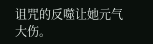诅咒的反噬让她元气大伤。